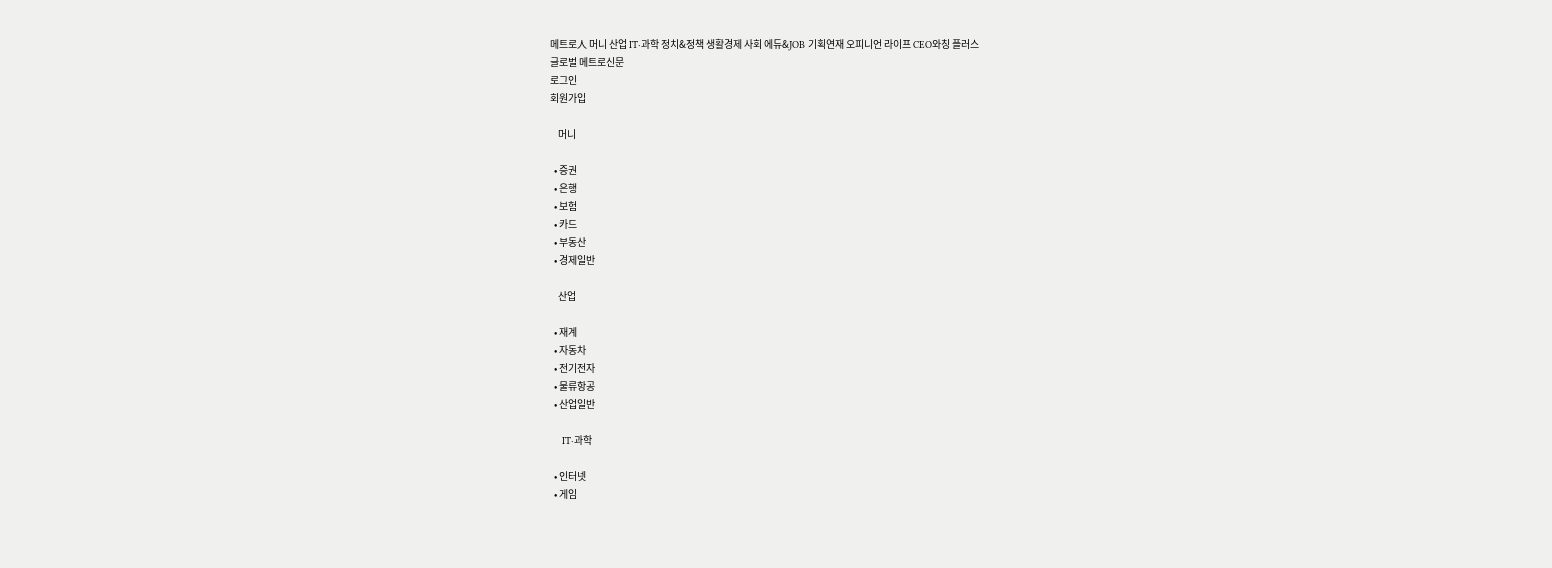메트로人 머니 산업 IT·과학 정치&정책 생활경제 사회 에듀&JOB 기획연재 오피니언 라이프 CEO와칭 플러스
글로벌 메트로신문
로그인
회원가입

    머니

  • 증권
  • 은행
  • 보험
  • 카드
  • 부동산
  • 경제일반

    산업

  • 재계
  • 자동차
  • 전기전자
  • 물류항공
  • 산업일반

    IT·과학

  • 인터넷
  • 게임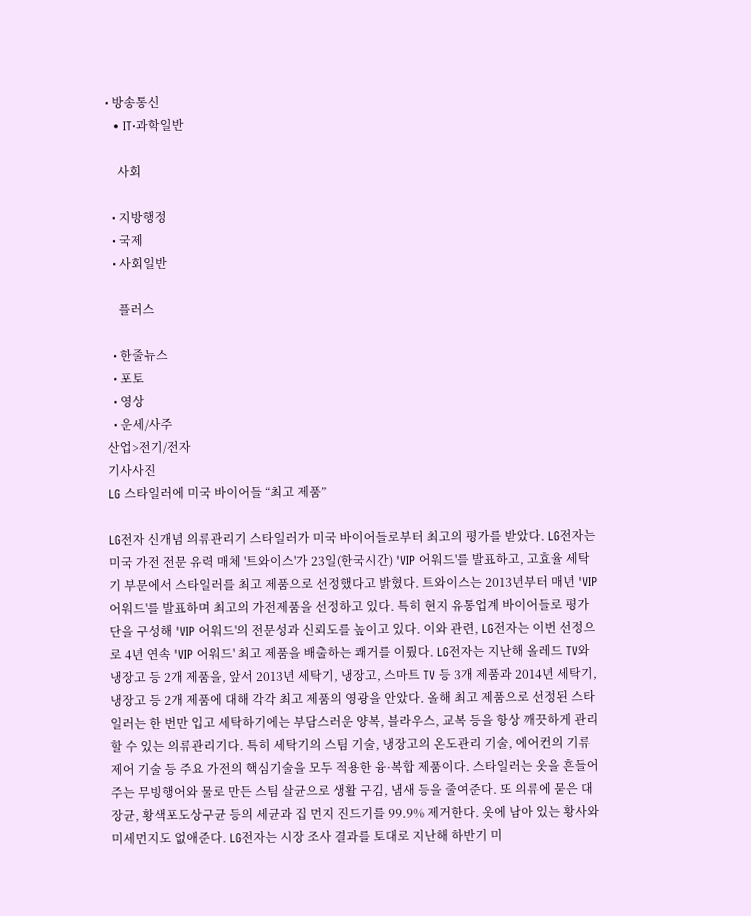• 방송통신
  • IT·과학일반

    사회

  • 지방행정
  • 국제
  • 사회일반

    플러스

  • 한줄뉴스
  • 포토
  • 영상
  • 운세/사주
산업>전기/전자
기사사진
LG 스타일러에 미국 바이어들 “최고 제품”

LG전자 신개념 의류관리기 스타일러가 미국 바이어들로부터 최고의 평가를 받았다. LG전자는 미국 가전 전문 유력 매체 '트와이스'가 23일(한국시간) 'VIP 어워드'를 발표하고, 고효율 세탁기 부문에서 스타일러를 최고 제품으로 선정했다고 밝혔다. 트와이스는 2013년부터 매년 'VIP 어워드'를 발표하며 최고의 가전제품을 선정하고 있다. 특히 현지 유통업계 바이어들로 평가단을 구성해 'VIP 어워드'의 전문성과 신뢰도를 높이고 있다. 이와 관련, LG전자는 이번 선정으로 4년 연속 'VIP 어워드' 최고 제품을 배출하는 쾌거를 이뤘다. LG전자는 지난해 올레드 TV와 냉장고 등 2개 제품을, 앞서 2013년 세탁기, 냉장고, 스마트 TV 등 3개 제품과 2014년 세탁기, 냉장고 등 2개 제품에 대해 각각 최고 제품의 영광을 안았다. 올해 최고 제품으로 선정된 스타일러는 한 번만 입고 세탁하기에는 부담스러운 양복, 블라우스, 교복 등을 항상 깨끗하게 관리할 수 있는 의류관리기다. 특히 세탁기의 스팀 기술, 냉장고의 온도관리 기술, 에어컨의 기류 제어 기술 등 주요 가전의 핵심기술을 모두 적용한 융·복합 제품이다. 스타일러는 옷을 흔들어 주는 무빙행어와 물로 만든 스팀 살균으로 생활 구김, 냄새 등을 줄여준다. 또 의류에 묻은 대장균, 황색포도상구균 등의 세균과 집 먼지 진드기를 99.9% 제거한다. 옷에 남아 있는 황사와 미세먼지도 없애준다. LG전자는 시장 조사 결과를 토대로 지난해 하반기 미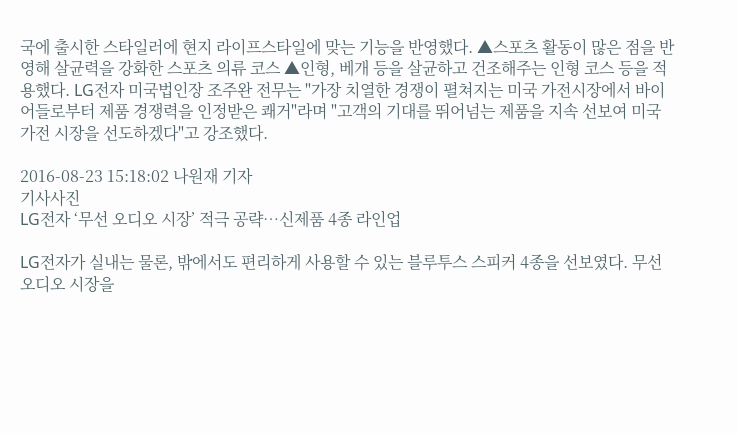국에 출시한 스타일러에 현지 라이프스타일에 맞는 기능을 반영했다. ▲스포츠 활동이 많은 점을 반영해 살균력을 강화한 스포츠 의류 코스 ▲인형, 베개 등을 살균하고 건조해주는 인형 코스 등을 적용했다. LG전자 미국법인장 조주완 전무는 "가장 치열한 경쟁이 펼쳐지는 미국 가전시장에서 바이어들로부터 제품 경쟁력을 인정받은 쾌거"라며 "고객의 기대를 뛰어넘는 제품을 지속 선보여 미국 가전 시장을 선도하겠다"고 강조했다.

2016-08-23 15:18:02 나원재 기자
기사사진
LG전자 ‘무선 오디오 시장’ 적극 공략…신제품 4종 라인업

LG전자가 실내는 물론, 밖에서도 편리하게 사용할 수 있는 블루투스 스피커 4종을 선보였다. 무선 오디오 시장을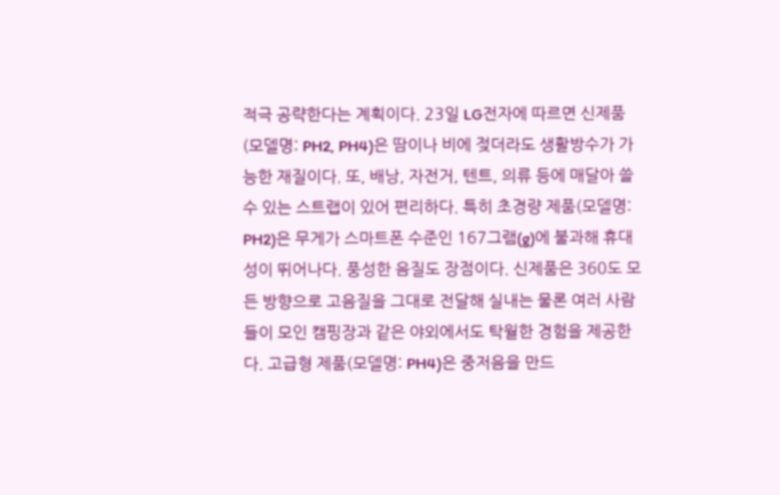적극 공략한다는 계획이다. 23일 LG전자에 따르면 신제품(모델명: PH2, PH4)은 땀이나 비에 젖더라도 생활방수가 가능한 재질이다. 또, 배낭, 자전거, 텐트, 의류 등에 매달아 쓸 수 있는 스트랩이 있어 편리하다. 특히 초경량 제품(모델명: PH2)은 무게가 스마트폰 수준인 167그램(g)에 불과해 휴대성이 뛰어나다. 풍성한 음질도 장점이다. 신제품은 360도 모든 방향으로 고음질을 그대로 전달해 실내는 물론 여러 사람들이 모인 캠핑장과 같은 야외에서도 탁월한 경험을 제공한다. 고급형 제품(모델명: PH4)은 중저음을 만드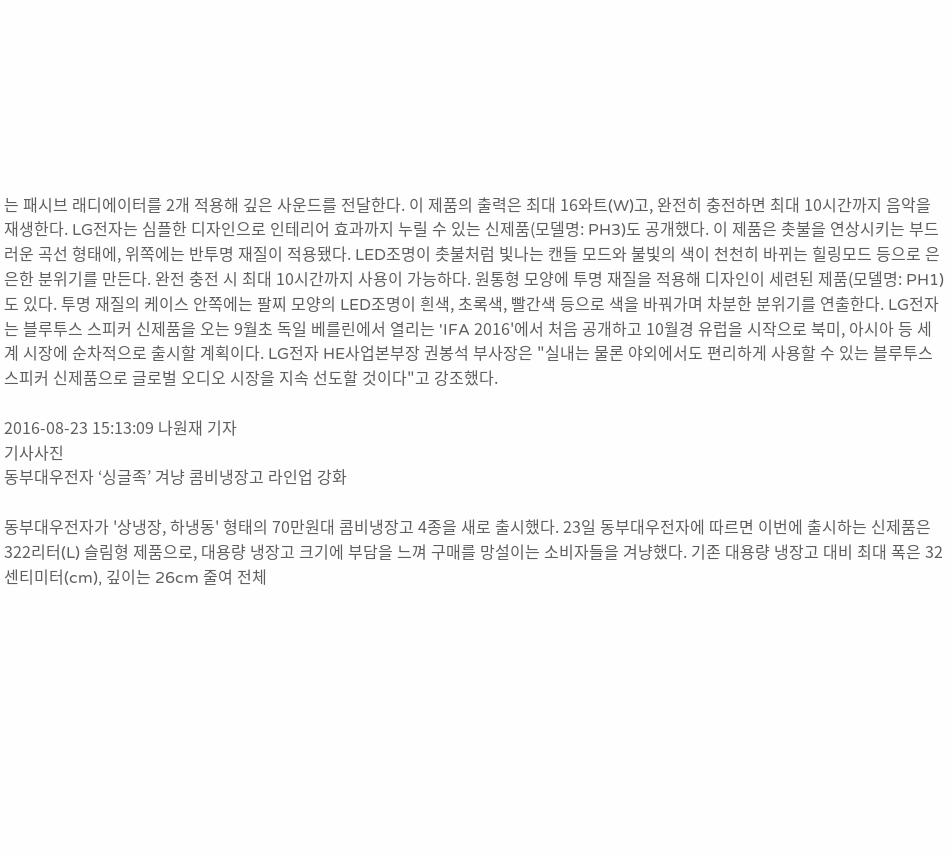는 패시브 래디에이터를 2개 적용해 깊은 사운드를 전달한다. 이 제품의 출력은 최대 16와트(W)고, 완전히 충전하면 최대 10시간까지 음악을 재생한다. LG전자는 심플한 디자인으로 인테리어 효과까지 누릴 수 있는 신제품(모델명: PH3)도 공개했다. 이 제품은 촛불을 연상시키는 부드러운 곡선 형태에, 위쪽에는 반투명 재질이 적용됐다. LED조명이 촛불처럼 빛나는 캔들 모드와 불빛의 색이 천천히 바뀌는 힐링모드 등으로 은은한 분위기를 만든다. 완전 충전 시 최대 10시간까지 사용이 가능하다. 원통형 모양에 투명 재질을 적용해 디자인이 세련된 제품(모델명: PH1)도 있다. 투명 재질의 케이스 안쪽에는 팔찌 모양의 LED조명이 흰색, 초록색, 빨간색 등으로 색을 바꿔가며 차분한 분위기를 연출한다. LG전자는 블루투스 스피커 신제품을 오는 9월초 독일 베를린에서 열리는 'IFA 2016'에서 처음 공개하고 10월경 유럽을 시작으로 북미, 아시아 등 세계 시장에 순차적으로 출시할 계획이다. LG전자 HE사업본부장 권봉석 부사장은 "실내는 물론 야외에서도 편리하게 사용할 수 있는 블루투스 스피커 신제품으로 글로벌 오디오 시장을 지속 선도할 것이다"고 강조했다.

2016-08-23 15:13:09 나원재 기자
기사사진
동부대우전자 ‘싱글족’ 겨냥 콤비냉장고 라인업 강화

동부대우전자가 '상냉장, 하냉동' 형태의 70만원대 콤비냉장고 4종을 새로 출시했다. 23일 동부대우전자에 따르면 이번에 출시하는 신제품은 322리터(L) 슬림형 제품으로, 대용량 냉장고 크기에 부담을 느껴 구매를 망설이는 소비자들을 겨냥했다. 기존 대용량 냉장고 대비 최대 폭은 32센티미터(cm), 깊이는 26cm 줄여 전체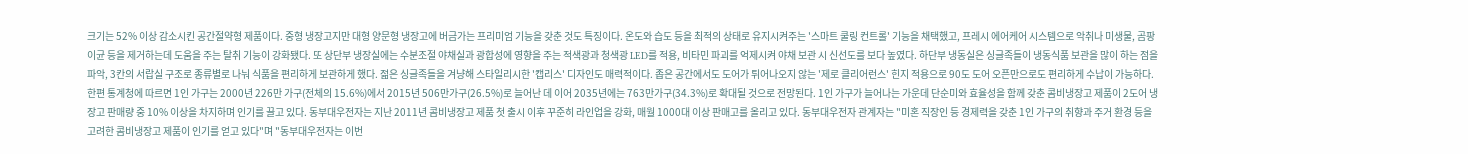크기는 52% 이상 감소시킨 공간절약형 제품이다. 중형 냉장고지만 대형 양문형 냉장고에 버금가는 프리미엄 기능을 갖춘 것도 특징이다. 온도와 습도 등을 최적의 상태로 유지시켜주는 '스마트 쿨링 컨트롤' 기능을 채택했고, 프레시 에어케어 시스템으로 악취나 미생물, 곰팡이균 등을 제거하는데 도움을 주는 탈취 기능이 강화됐다. 또 상단부 냉장실에는 수분조절 야채실과 광합성에 영향을 주는 적색광과 청색광 LED를 적용, 비타민 파괴를 억제시켜 야채 보관 시 신선도를 보다 높였다. 하단부 냉동실은 싱글족들이 냉동식품 보관을 많이 하는 점을 파악, 3칸의 서랍실 구조로 종류별로 나눠 식품을 편리하게 보관하게 했다. 젊은 싱글족들을 겨냥해 스타일리시한 '캡리스' 디자인도 매력적이다. 좁은 공간에서도 도어가 튀어나오지 않는 '제로 클리어런스' 힌지 적용으로 90도 도어 오픈만으로도 편리하게 수납이 가능하다. 한편 통계청에 따르면 1인 가구는 2000년 226만 가구(전체의 15.6%)에서 2015년 506만가구(26.5%)로 늘어난 데 이어 2035년에는 763만가구(34.3%)로 확대될 것으로 전망된다. 1인 가구가 늘어나는 가운데 단순미와 효율성을 함께 갖춘 콤비냉장고 제품이 2도어 냉장고 판매량 중 10% 이상을 차지하며 인기를 끌고 있다. 동부대우전자는 지난 2011년 콤비냉장고 제품 첫 출시 이후 꾸준히 라인업을 강화, 매월 1000대 이상 판매고를 올리고 있다. 동부대우전자 관계자는 "미혼 직장인 등 경제력을 갖춘 1인 가구의 취향과 주거 환경 등을 고려한 콤비냉장고 제품이 인기를 얻고 있다"며 "동부대우전자는 이번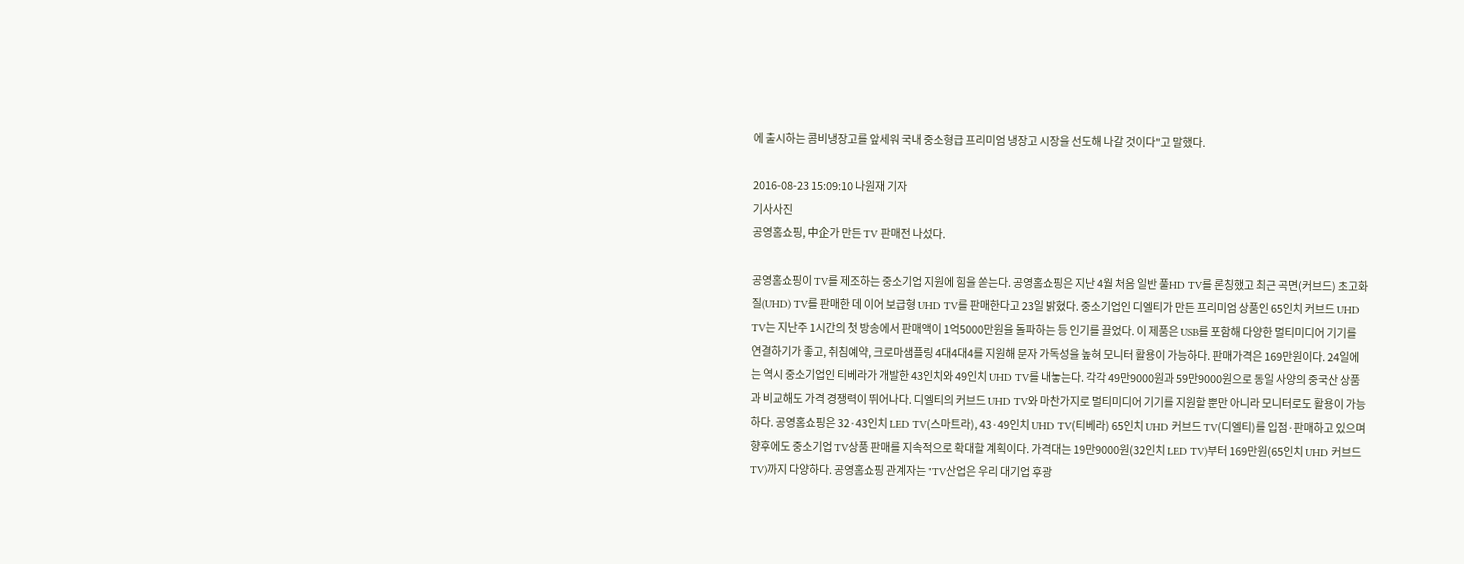에 출시하는 콤비냉장고를 앞세워 국내 중소형급 프리미엄 냉장고 시장을 선도해 나갈 것이다"고 말했다.

2016-08-23 15:09:10 나원재 기자
기사사진
공영홈쇼핑, 中企가 만든 TV 판매전 나섰다.

공영홈쇼핑이 TV를 제조하는 중소기업 지원에 힘을 쏟는다. 공영홈쇼핑은 지난 4월 처음 일반 풀HD TV를 론칭했고 최근 곡면(커브드) 초고화질(UHD) TV를 판매한 데 이어 보급형 UHD TV를 판매한다고 23일 밝혔다. 중소기업인 디엘티가 만든 프리미엄 상품인 65인치 커브드 UHD TV는 지난주 1시간의 첫 방송에서 판매액이 1억5000만원을 돌파하는 등 인기를 끌었다. 이 제품은 USB를 포함해 다양한 멀티미디어 기기를 연결하기가 좋고, 취침예약, 크로마샘플링 4대4대4를 지원해 문자 가독성을 높혀 모니터 활용이 가능하다. 판매가격은 169만원이다. 24일에는 역시 중소기업인 티베라가 개발한 43인치와 49인치 UHD TV를 내놓는다. 각각 49만9000원과 59만9000원으로 동일 사양의 중국산 상품과 비교해도 가격 경쟁력이 뛰어나다. 디엘티의 커브드 UHD TV와 마찬가지로 멀티미디어 기기를 지원할 뿐만 아니라 모니터로도 활용이 가능하다. 공영홈쇼핑은 32·43인치 LED TV(스마트라), 43·49인치 UHD TV(티베라) 65인치 UHD 커브드 TV(디엘티)를 입점·판매하고 있으며 향후에도 중소기업 TV상품 판매를 지속적으로 확대할 계획이다. 가격대는 19만9000원(32인치 LED TV)부터 169만원(65인치 UHD 커브드 TV)까지 다양하다. 공영홈쇼핑 관계자는 "TV산업은 우리 대기업 후광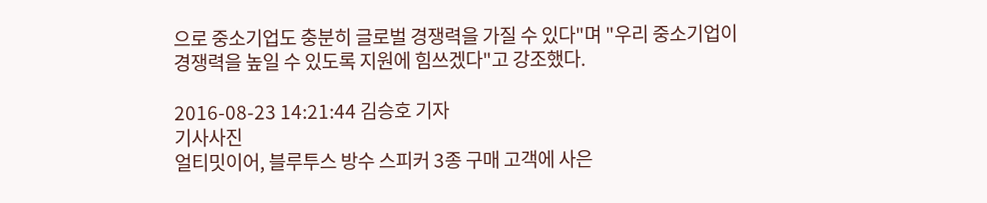으로 중소기업도 충분히 글로벌 경쟁력을 가질 수 있다"며 "우리 중소기업이 경쟁력을 높일 수 있도록 지원에 힘쓰겠다"고 강조했다.

2016-08-23 14:21:44 김승호 기자
기사사진
얼티밋이어, 블루투스 방수 스피커 3종 구매 고객에 사은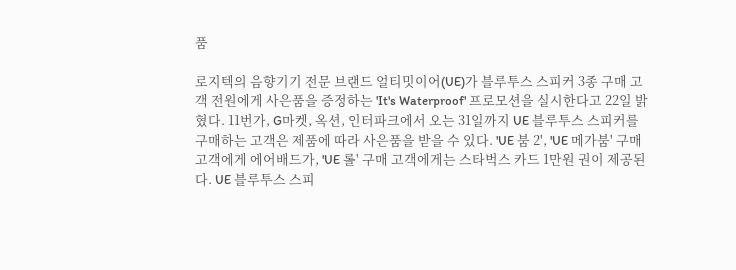품

로지텍의 음향기기 전문 브랜드 얼티밋이어(UE)가 블루투스 스피커 3종 구매 고객 전원에게 사은품을 증정하는 'It's Waterproof' 프로모션을 실시한다고 22일 밝혔다. 11번가, G마켓, 옥션, 인터파크에서 오는 31일까지 UE 블루투스 스피커를 구매하는 고객은 제품에 따라 사은품을 받을 수 있다. 'UE 붐 2', 'UE 메가붐' 구매 고객에게 에어배드가, 'UE 롤' 구매 고객에게는 스타벅스 카드 1만원 권이 제공된다. UE 블루투스 스피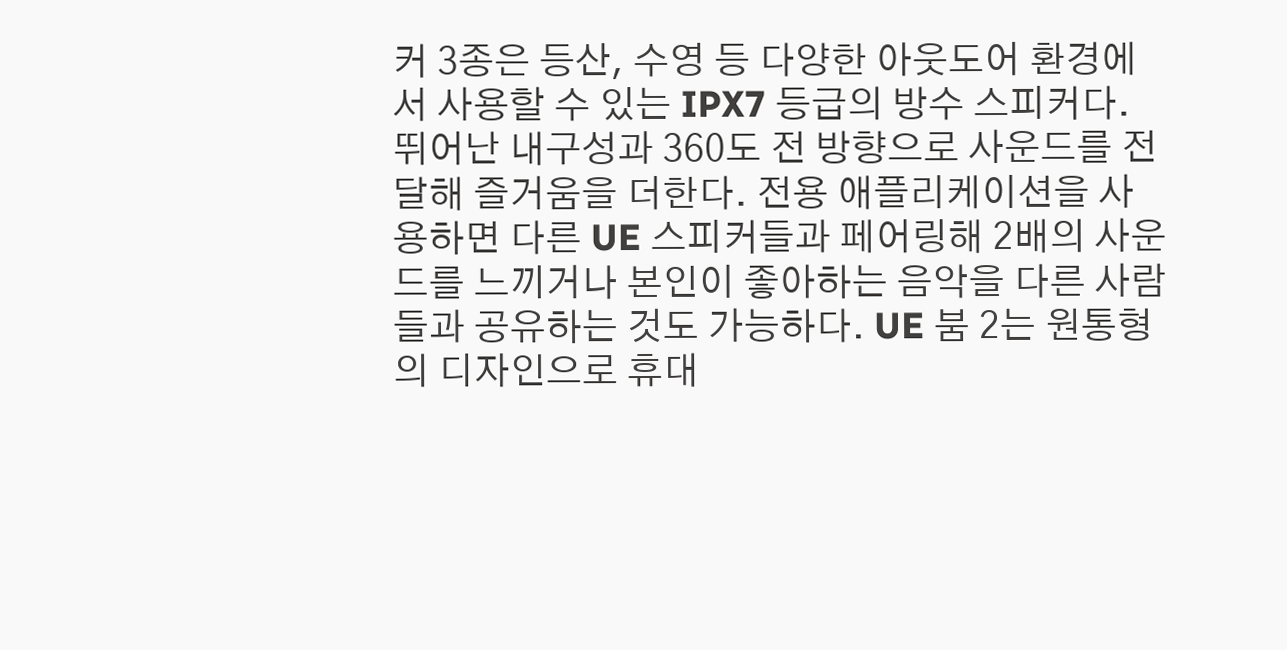커 3종은 등산, 수영 등 다양한 아웃도어 환경에서 사용할 수 있는 IPX7 등급의 방수 스피커다. 뛰어난 내구성과 360도 전 방향으로 사운드를 전달해 즐거움을 더한다. 전용 애플리케이션을 사용하면 다른 UE 스피커들과 페어링해 2배의 사운드를 느끼거나 본인이 좋아하는 음악을 다른 사람들과 공유하는 것도 가능하다. UE 붐 2는 원통형의 디자인으로 휴대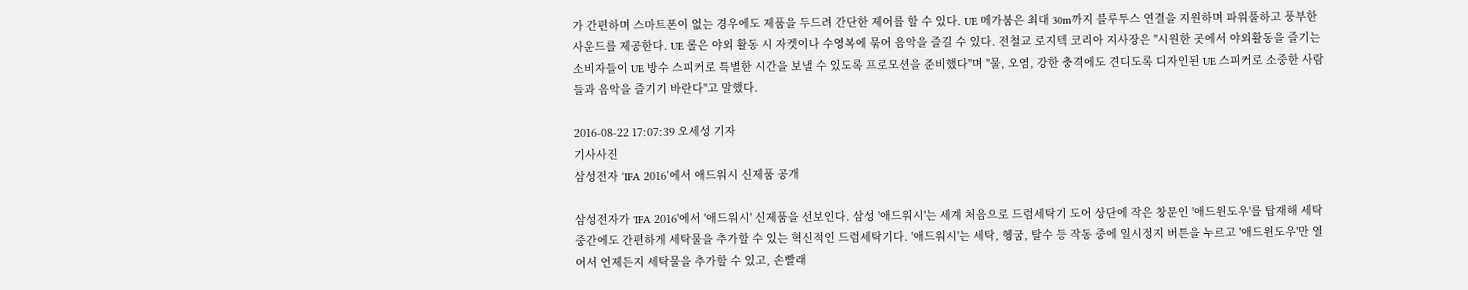가 간편하며 스마트폰이 없는 경우에도 제품을 두드려 간단한 제어를 할 수 있다. UE 메가붐은 최대 30m까지 블루투스 연결을 지원하며 파워풀하고 풍부한 사운드를 제공한다. UE 롤은 야외 활동 시 자켓이나 수영복에 묶어 음악을 즐길 수 있다. 전철교 로지텍 코리아 지사장은 "시원한 곳에서 야외활동을 즐기는 소비자들이 UE 방수 스피커로 특별한 시간을 보낼 수 있도록 프로모션을 준비했다"며 "물, 오염, 강한 충격에도 견디도록 디자인된 UE 스피커로 소중한 사람들과 음악을 즐기기 바란다"고 말했다.

2016-08-22 17:07:39 오세성 기자
기사사진
삼성전자 ‘IFA 2016’에서 애드워시 신제품 공개

삼성전자가 'IFA 2016'에서 '애드워시' 신제품을 선보인다. 삼성 '애드워시'는 세계 처음으로 드럼세탁기 도어 상단에 작은 창문인 '애드윈도우'를 탑재해 세탁 중간에도 간편하게 세탁물을 추가할 수 있는 혁신적인 드럼세탁기다. '애드워시'는 세탁, 헹굼, 탈수 등 작동 중에 일시정지 버튼을 누르고 '애드윈도우'만 열어서 언제든지 세탁물을 추가할 수 있고, 손빨래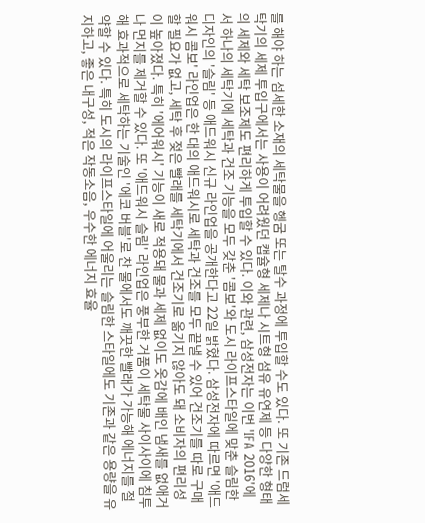를 해야 하는 섬세한 소재의 세탁물을 헹굼 또는 탈수 과정에 투입할 수도 있다. 또 기존 드럼세탁기의 세제 투입구에서는 사용이 어려웠던 캡슐형 세제나 시트형 섬유 유연제 등 다양한 형태의 세제와 세탁 보조제도 편리하게 투입할 수 있다. 이와 관련, 삼성전자는 이번 'IFA 2016'에서 하나의 세탁기에 세탁과 건조 기능을 모두 갖춘 '콤보'와 도시 라이프스타일에 맞춘 슬림한 디자인의 '슬림' 등 애드워시 신규 라인업을 공개한다고 22일 밝혔다. 삼성전자에 따르면 '애드워시 콤보' 라인업은 한 대의 애드워시로 세탁과 건조를 모두 끝낼 수 있어 건조기를 따로 구매할 필요가 없고, 세탁 후 젖은 빨래를 세탁기에서 건조기로 옮기지 않아도 돼 소비자의 편리성이 높아졌다. 특히 '에어워시' 기능이 새로 적용돼 물과 세제 없이도 옷감에 배인 냄새를 없애거나 먼지를 제거할 수 있다. 또 '애드워시 슬림' 라인업은 풍부한 거품이 세탁물 사이사이에 침투해 효과적으로 세탁하는 기술인 '에코 버블'로 찬 물에서도 깨끗한 빨래가 가능해 에너지를 절약할 수 있다. 특히 도시의 라이프스타일에 어울리는 슬림한 스타일에도 기존과 같은 용량을 유지하고, 좋은 내구성, 적은 작동소음, 우수한 에너지 효율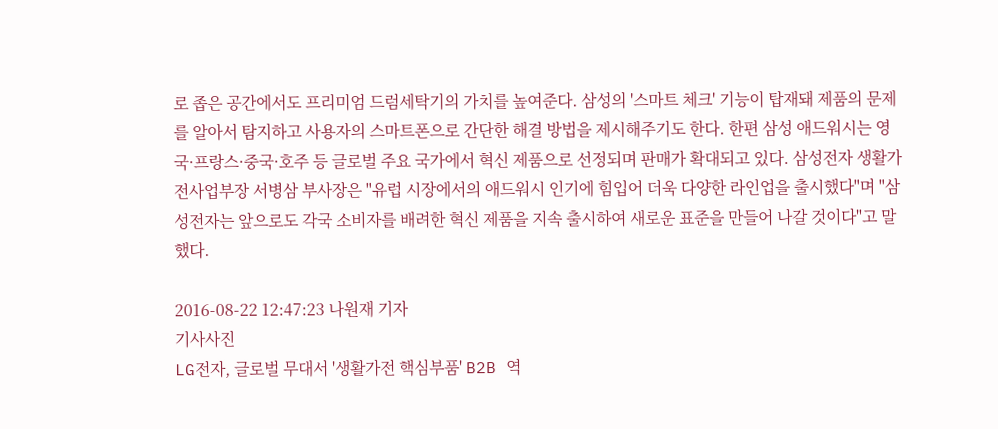로 좁은 공간에서도 프리미엄 드럼세탁기의 가치를 높여준다. 삼성의 '스마트 체크' 기능이 탑재돼 제품의 문제를 알아서 탐지하고 사용자의 스마트폰으로 간단한 해결 방법을 제시해주기도 한다. 한편 삼성 애드워시는 영국·프랑스·중국·호주 등 글로벌 주요 국가에서 혁신 제품으로 선정되며 판매가 확대되고 있다. 삼성전자 생활가전사업부장 서병삼 부사장은 "유럽 시장에서의 애드워시 인기에 힘입어 더욱 다양한 라인업을 출시했다"며 "삼성전자는 앞으로도 각국 소비자를 배려한 혁신 제품을 지속 출시하여 새로운 표준을 만들어 나갈 것이다"고 말했다.

2016-08-22 12:47:23 나원재 기자
기사사진
LG전자, 글로벌 무대서 '생활가전 핵심부품' B2B 역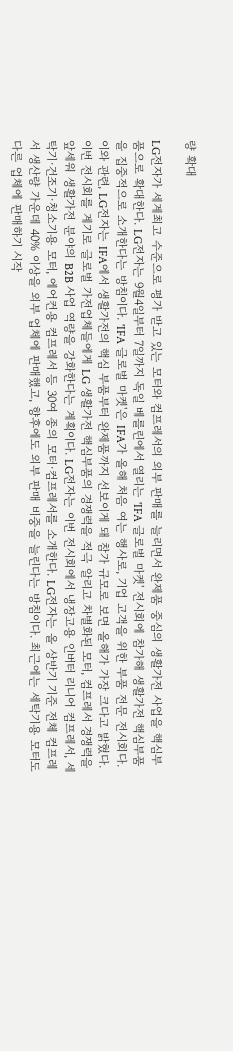량 확대

LG전자가 세계최고 수준으로 평가 받고 있는 모터와 컴프레서의 외부 판매를 늘리면서 완제품 중심의 생활가전 사업을 핵심부품으로 확대한다. LG전자는 9월4일부터 7일까지 독일 베를린에서 열리는 'IFA 글로벌 마켓' 전시회에 참가해 생활가전 핵심부품을 집중적으로 소개한다는 방침이다. 'IFA 글로벌 마켓'은 IFA가 올해 처음 여는 행사로, 기업 고객을 위한 부품 전문 전시회다. 이와 관련, LG전자는 IFA에서 생활가전의 핵심 부품부터 완제품까지 선보이게 돼 참가 규모로 보면 올해가 가장 크다고 밝혔다. 이번 전시회를 계기로 글로벌 가전업체들에게 LG 생활가전 핵심부품의 경쟁력을 적극 알리고 차별화된 모터, 컴프레서 경쟁력을 앞세워 생활가전 분야의 B2B 사업 역량을 강화한다는 계획이다. LG전자는 이번 전시회에서 냉장고용 인버터 리니어 컴프레서, 세탁기·건조기·청소기용 모터, 에어컨용 컴프레서 등 30여 종의 모터·컴프레서를 소개한다. LG전자는 올 상반기 기준 전체 컴프레서 생산량 가운데 40% 이상을 외부 업체에 판매했고, 향후에도 외부 판매 비중을 늘린다는 방침이다. 최근에는 세탁기용 모터도 다른 업체에 판매하기 시작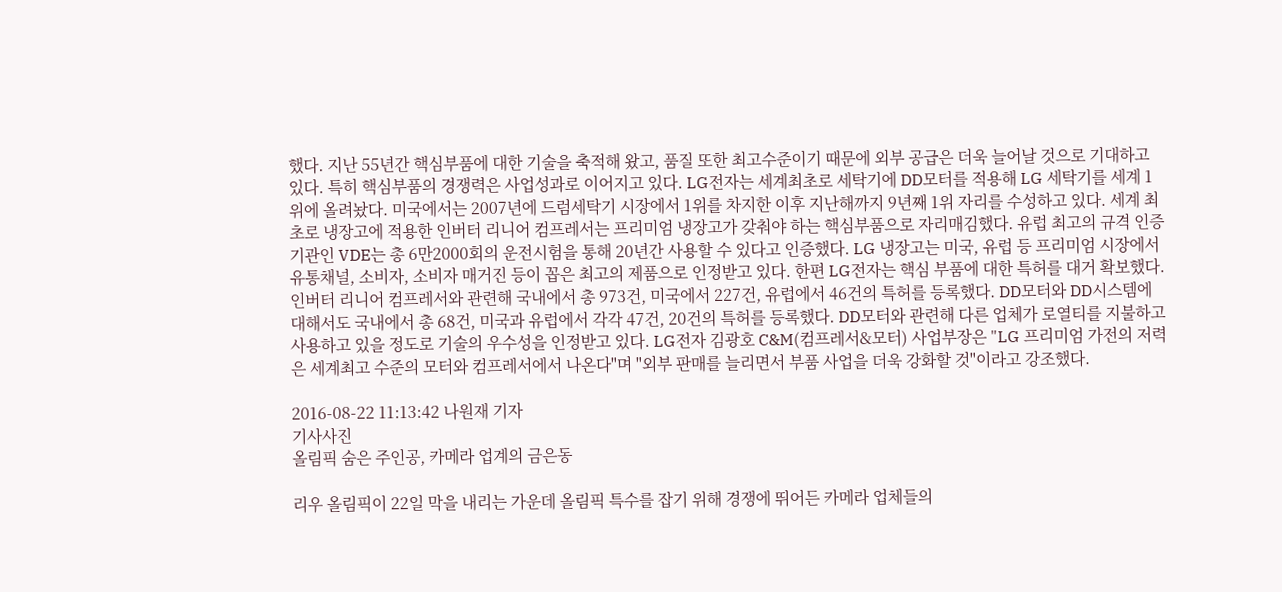했다. 지난 55년간 핵심부품에 대한 기술을 축적해 왔고, 품질 또한 최고수준이기 때문에 외부 공급은 더욱 늘어날 것으로 기대하고 있다. 특히 핵심부품의 경쟁력은 사업성과로 이어지고 있다. LG전자는 세계최초로 세탁기에 DD모터를 적용해 LG 세탁기를 세계 1위에 올려놨다. 미국에서는 2007년에 드럼세탁기 시장에서 1위를 차지한 이후 지난해까지 9년째 1위 자리를 수성하고 있다. 세계 최초로 냉장고에 적용한 인버터 리니어 컴프레서는 프리미엄 냉장고가 갖춰야 하는 핵심부품으로 자리매김했다. 유럽 최고의 규격 인증기관인 VDE는 총 6만2000회의 운전시험을 통해 20년간 사용할 수 있다고 인증했다. LG 냉장고는 미국, 유럽 등 프리미엄 시장에서 유통채널, 소비자, 소비자 매거진 등이 꼽은 최고의 제품으로 인정받고 있다. 한편 LG전자는 핵심 부품에 대한 특허를 대거 확보했다. 인버터 리니어 컴프레서와 관련해 국내에서 총 973건, 미국에서 227건, 유럽에서 46건의 특허를 등록했다. DD모터와 DD시스템에 대해서도 국내에서 총 68건, 미국과 유럽에서 각각 47건, 20건의 특허를 등록했다. DD모터와 관련해 다른 업체가 로열티를 지불하고 사용하고 있을 정도로 기술의 우수성을 인정받고 있다. LG전자 김광호 C&M(컴프레서&모터) 사업부장은 "LG 프리미엄 가전의 저력은 세계최고 수준의 모터와 컴프레서에서 나온다"며 "외부 판매를 늘리면서 부품 사업을 더욱 강화할 것"이라고 강조했다.

2016-08-22 11:13:42 나원재 기자
기사사진
올림픽 숨은 주인공, 카메라 업계의 금은동

리우 올림픽이 22일 막을 내리는 가운데 올림픽 특수를 잡기 위해 경쟁에 뛰어든 카메라 업체들의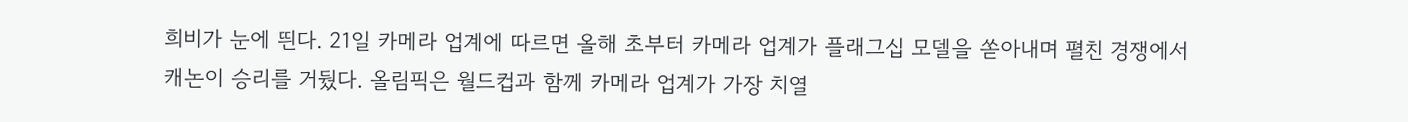희비가 눈에 띈다. 21일 카메라 업계에 따르면 올해 초부터 카메라 업계가 플래그십 모델을 쏟아내며 펼친 경쟁에서 캐논이 승리를 거뒀다. 올림픽은 월드컵과 함께 카메라 업계가 가장 치열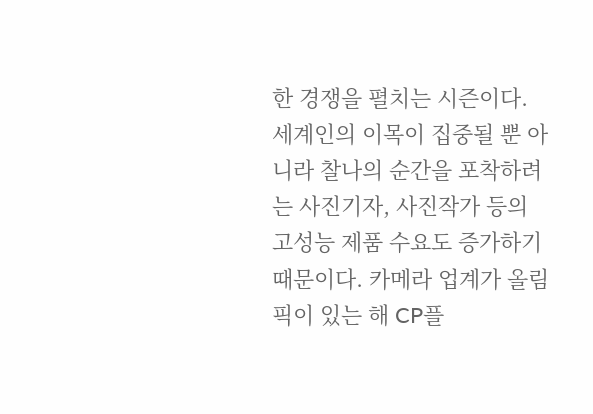한 경쟁을 펼치는 시즌이다. 세계인의 이목이 집중될 뿐 아니라 찰나의 순간을 포착하려는 사진기자, 사진작가 등의 고성능 제품 수요도 증가하기 때문이다. 카메라 업계가 올림픽이 있는 해 CP플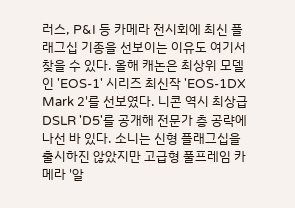러스, P&I 등 카메라 전시회에 최신 플래그십 기종을 선보이는 이유도 여기서 찾을 수 있다. 올해 캐논은 최상위 모델인 'EOS-1' 시리즈 최신작 'EOS-1DX Mark 2'를 선보였다. 니콘 역시 최상급 DSLR 'D5'를 공개해 전문가 층 공략에 나선 바 있다. 소니는 신형 플래그십을 출시하진 않았지만 고급형 풀프레임 카메라 '알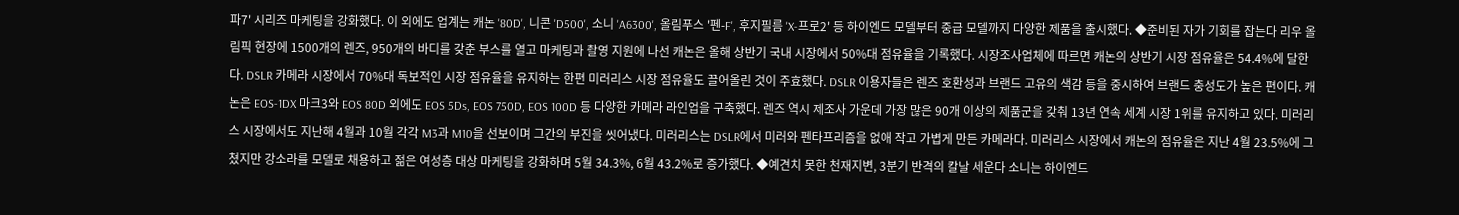파7' 시리즈 마케팅을 강화했다. 이 외에도 업계는 캐논 '80D', 니콘 'D500', 소니 'A6300', 올림푸스 '펜-F', 후지필름 'X-프로2' 등 하이엔드 모델부터 중급 모델까지 다양한 제품을 출시했다. ◆준비된 자가 기회를 잡는다 리우 올림픽 현장에 1500개의 렌즈, 950개의 바디를 갖춘 부스를 열고 마케팅과 촬영 지원에 나선 캐논은 올해 상반기 국내 시장에서 50%대 점유율을 기록했다. 시장조사업체에 따르면 캐논의 상반기 시장 점유율은 54.4%에 달한다. DSLR 카메라 시장에서 70%대 독보적인 시장 점유율을 유지하는 한편 미러리스 시장 점유율도 끌어올린 것이 주효했다. DSLR 이용자들은 렌즈 호환성과 브랜드 고유의 색감 등을 중시하여 브랜드 충성도가 높은 편이다. 캐논은 EOS-1DX 마크3와 EOS 80D 외에도 EOS 5Ds, EOS 750D, EOS 100D 등 다양한 카메라 라인업을 구축했다. 렌즈 역시 제조사 가운데 가장 많은 90개 이상의 제품군을 갖춰 13년 연속 세계 시장 1위를 유지하고 있다. 미러리스 시장에서도 지난해 4월과 10월 각각 M3과 M10을 선보이며 그간의 부진을 씻어냈다. 미러리스는 DSLR에서 미러와 펜타프리즘을 없애 작고 가볍게 만든 카메라다. 미러리스 시장에서 캐논의 점유율은 지난 4월 23.5%에 그쳤지만 강소라를 모델로 채용하고 젊은 여성층 대상 마케팅을 강화하며 5월 34.3%, 6월 43.2%로 증가했다. ◆예견치 못한 천재지변, 3분기 반격의 칼날 세운다 소니는 하이엔드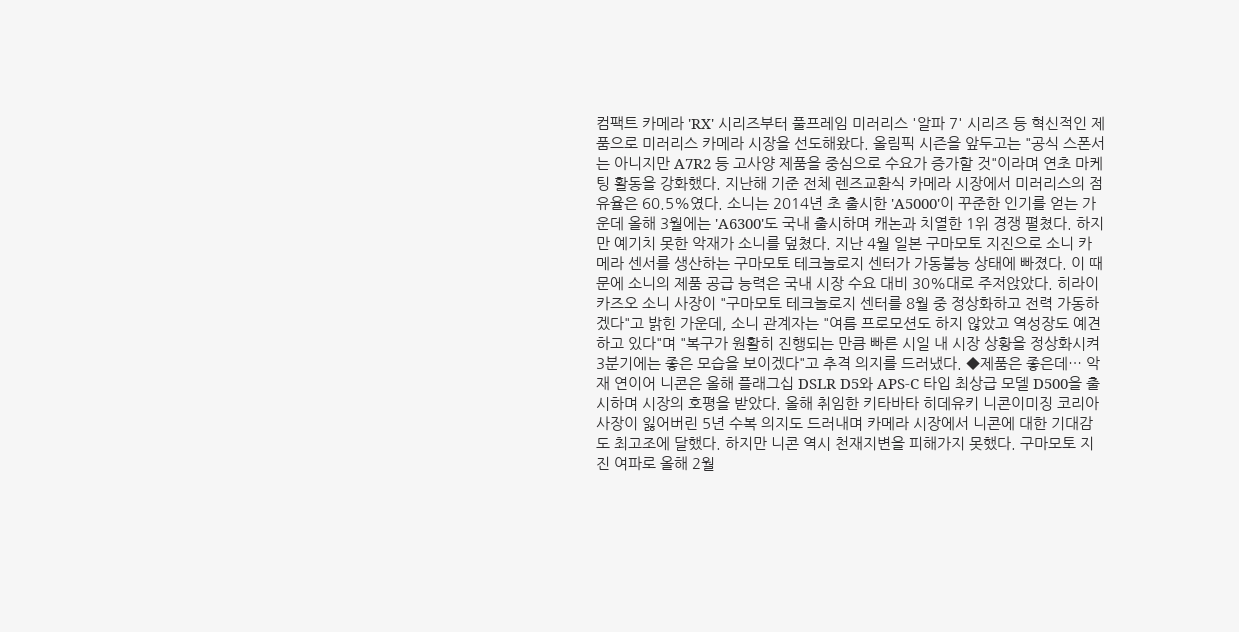컴팩트 카메라 'RX' 시리즈부터 풀프레임 미러리스 '알파 7' 시리즈 등 혁신적인 제품으로 미러리스 카메라 시장을 선도해왔다. 올림픽 시즌을 앞두고는 "공식 스폰서는 아니지만 A7R2 등 고사양 제품을 중심으로 수요가 증가할 것"이라며 연초 마케팅 활동을 강화했다. 지난해 기준 전체 렌즈교환식 카메라 시장에서 미러리스의 점유율은 60.5%였다. 소니는 2014년 초 출시한 'A5000'이 꾸준한 인기를 얻는 가운데 올해 3월에는 'A6300'도 국내 출시하며 캐논과 치열한 1위 경쟁 펼쳤다. 하지만 예기치 못한 악재가 소니를 덮쳤다. 지난 4월 일본 구마모토 지진으로 소니 카메라 센서를 생산하는 구마모토 테크놀로지 센터가 가동불능 상태에 빠졌다. 이 때문에 소니의 제품 공급 능력은 국내 시장 수요 대비 30%대로 주저앉았다. 히라이 카즈오 소니 사장이 "구마모토 테크놀로지 센터를 8월 중 정상화하고 전력 가동하겠다"고 밝힌 가운데, 소니 관계자는 "여름 프로모션도 하지 않았고 역성장도 예견하고 있다"며 "복구가 원활히 진행되는 만큼 빠른 시일 내 시장 상황을 정상화시켜 3분기에는 좋은 모습을 보이겠다"고 추격 의지를 드러냈다. ◆제품은 좋은데… 악재 연이어 니콘은 올해 플래그십 DSLR D5와 APS-C 타입 최상급 모델 D500을 출시하며 시장의 호평을 받았다. 올해 취임한 키타바타 히데유키 니콘이미징 코리아 사장이 잃어버린 5년 수복 의지도 드러내며 카메라 시장에서 니콘에 대한 기대감도 최고조에 달했다. 하지만 니콘 역시 천재지변을 피해가지 못했다. 구마모토 지진 여파로 올해 2월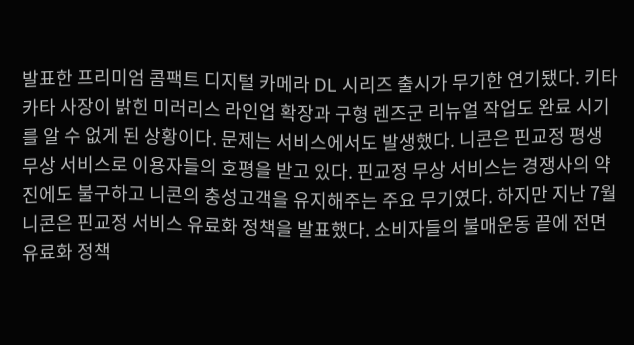발표한 프리미엄 콤팩트 디지털 카메라 DL 시리즈 출시가 무기한 연기됐다. 키타카타 사장이 밝힌 미러리스 라인업 확장과 구형 렌즈군 리뉴얼 작업도 완료 시기를 알 수 없게 된 상황이다. 문제는 서비스에서도 발생했다. 니콘은 핀교정 평생 무상 서비스로 이용자들의 호평을 받고 있다. 핀교정 무상 서비스는 경쟁사의 약진에도 불구하고 니콘의 충성고객을 유지해주는 주요 무기였다. 하지만 지난 7월 니콘은 핀교정 서비스 유료화 정책을 발표했다. 소비자들의 불매운동 끝에 전면 유료화 정책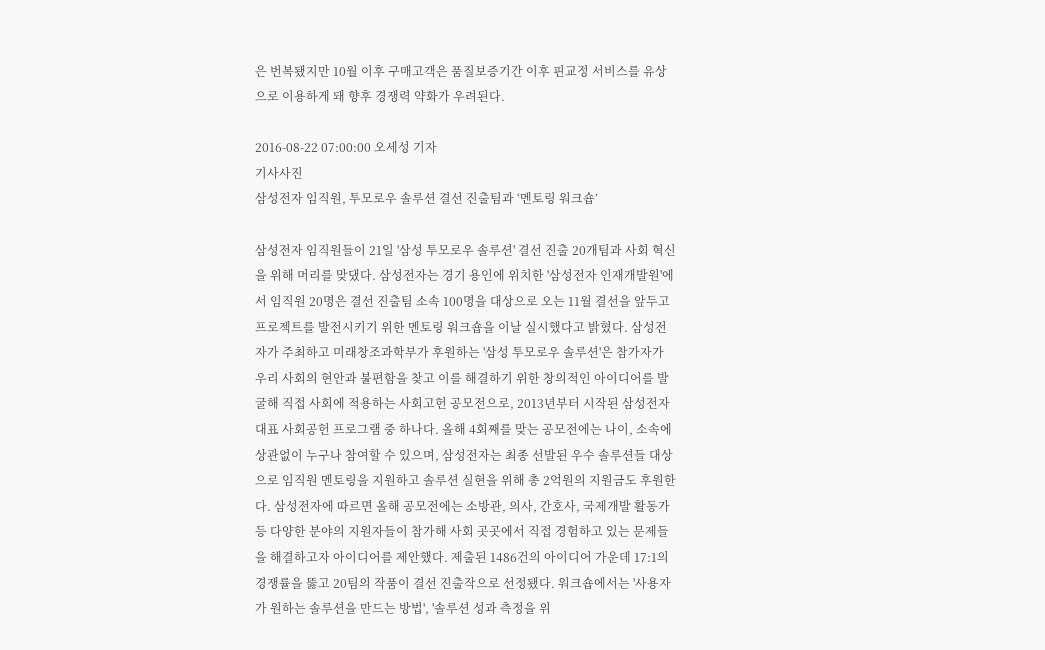은 번복됐지만 10월 이후 구매고객은 품질보증기간 이후 핀교정 서비스를 유상으로 이용하게 돼 향후 경쟁력 약화가 우려된다.

2016-08-22 07:00:00 오세성 기자
기사사진
삼성전자 임직원, 투모로우 솔루션 결선 진출팀과 ‘멘토링 워크숍’

삼성전자 임직원들이 21일 '삼성 투모로우 솔루션' 결선 진출 20개팀과 사회 혁신을 위해 머리를 맞댔다. 삼성전자는 경기 용인에 위치한 '삼성전자 인재개발원'에서 임직원 20명은 결선 진출팀 소속 100명을 대상으로 오는 11월 결선을 앞두고 프로젝트를 발전시키기 위한 멘토링 워크숍을 이날 실시했다고 밝혔다. 삼성전자가 주최하고 미래창조과학부가 후원하는 '삼성 투모로우 솔루션'은 참가자가 우리 사회의 현안과 불편함을 찾고 이를 해결하기 위한 창의적인 아이디어를 발굴해 직접 사회에 적용하는 사회고헌 공모전으로, 2013년부터 시작된 삼성전자 대표 사회공헌 프로그램 중 하나다. 올해 4회째를 맞는 공모전에는 나이, 소속에 상관없이 누구나 참여할 수 있으며, 삼성전자는 최종 선발된 우수 솔루션들 대상으로 임직원 멘토링을 지원하고 솔루션 실현을 위해 총 2억원의 지원금도 후원한다. 삼성전자에 따르면 올해 공모전에는 소방관, 의사, 간호사, 국제개발 활동가 등 다양한 분야의 지원자들이 참가해 사회 곳곳에서 직접 경험하고 있는 문제들을 해결하고자 아이디어를 제안했다. 제출된 1486건의 아이디어 가운데 17:1의 경쟁률을 뚫고 20팀의 작품이 결선 진출작으로 선정됐다. 워크숍에서는 '사용자가 원하는 솔루션을 만드는 방법', '솔루션 성과 측정을 위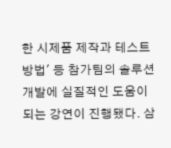한 시제품 제작과 테스트 방법' 등 참가팀의 솔루션 개발에 실질적인 도움이 되는 강연이 진행됐다. 삼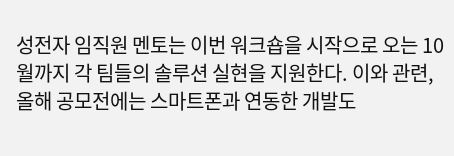성전자 임직원 멘토는 이번 워크숍을 시작으로 오는 10월까지 각 팀들의 솔루션 실현을 지원한다. 이와 관련, 올해 공모전에는 스마트폰과 연동한 개발도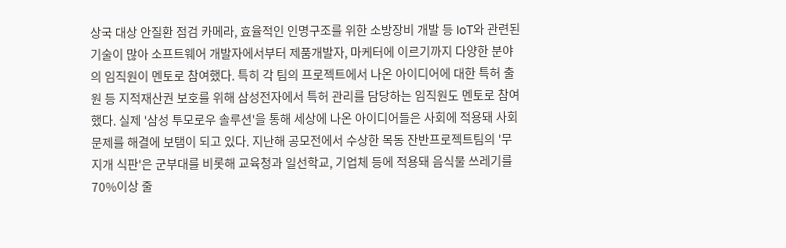상국 대상 안질환 점검 카메라, 효율적인 인명구조를 위한 소방장비 개발 등 IoT와 관련된 기술이 많아 소프트웨어 개발자에서부터 제품개발자, 마케터에 이르기까지 다양한 분야의 임직원이 멘토로 참여했다. 특히 각 팀의 프로젝트에서 나온 아이디어에 대한 특허 출원 등 지적재산권 보호를 위해 삼성전자에서 특허 관리를 담당하는 임직원도 멘토로 참여했다. 실제 '삼성 투모로우 솔루션'을 통해 세상에 나온 아이디어들은 사회에 적용돼 사회 문제를 해결에 보탬이 되고 있다. 지난해 공모전에서 수상한 목동 잔반프로젝트팀의 '무지개 식판'은 군부대를 비롯해 교육청과 일선학교, 기업체 등에 적용돼 음식물 쓰레기를 70%이상 줄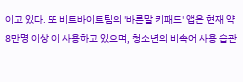이고 있다. 또 비트바이트팀의 '바른말 키패드' 앱은 현재 약 8만명 이상 이 사용하고 있으며, 청소년의 비속어 사용 습관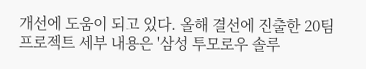개선에 도움이 되고 있다. 올해 결선에 진출한 20팀 프로젝트 세부 내용은 '삼성 투모로우 솔루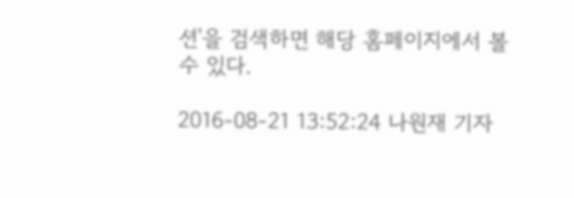션'을 검색하면 해당 홈페이지에서 볼 수 있다.

2016-08-21 13:52:24 나원재 기자